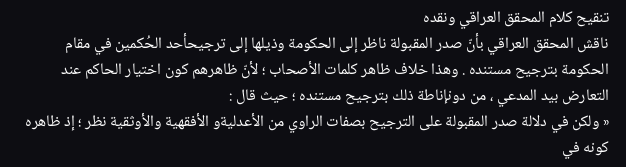تنقيح كلام المحقق العراقي ونقده
ناقش المحقق العراقي بأنّ صدر المقبولة ناظر إلى الحكومة وذيلها إلى ترجيحأحد الحُكمين في مقام الحكومة بترجيح مستنده . وهذا خلاف ظاهر كلمات الأصحاب ؛ لأنّ ظاهرهم كون اختيار الحاكم عند التعارض بيد المدعي ، من دونإناطة ذلك بترجيح مستنده ؛ حيث قال :
« ولكن في دلالة صدر المقبولة على الترجيح بصفات الراوي من الأعدليةو الأفقهية والأوثقية نظر ؛ إذ ظاهره كونه في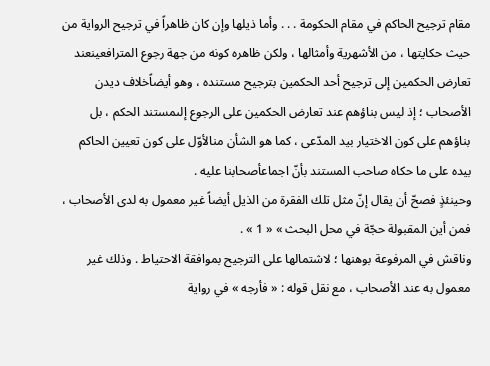مقام ترجيح الحاكم في مقام الحكومة . . . وأما ذيلها وإن كان ظاهراً في ترجيح الرواية من حيث حكايتها ، من الأشهرية وأمثالها ، ولكن ظاهره كونه من جهة رجوع المترافعينعند تعارض الحكمين إلى ترجيح أحد الحكمين بترجيح مستنده ، وهو أيضاًخلاف ديدن الأصحاب ؛ إذ ليس بناؤهم عند تعارض الحكمين على الرجوع إلىمستند الحكم ، بل بناؤهم على كون الاختيار بيد المدّعى ، كما هو الشأن منالأوّل على كون تعيين الحاكم بيده على ما حكاه صاحب المستند بأنّ اجماعأصحابنا عليه .
وحينئذٍ فصحّ أن يقال إنّ مثل تلك الفقرة من الذيل أيضاً غير معمول به لدى الأصحاب ، فمن أين المقبولة حجّة في محل البحث » « 1 » .
وناقش في المرفوعة بوهنها ؛ لاشتمالها على الترجيح بموافقة الاحتياط . وذلك غير معمول به عند الأصحاب ، مع نقل قوله : « فأرجه » في رواية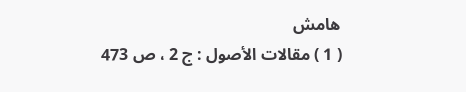هامش
( 1 ) مقالات الأصول : ج 2 ، ص 473